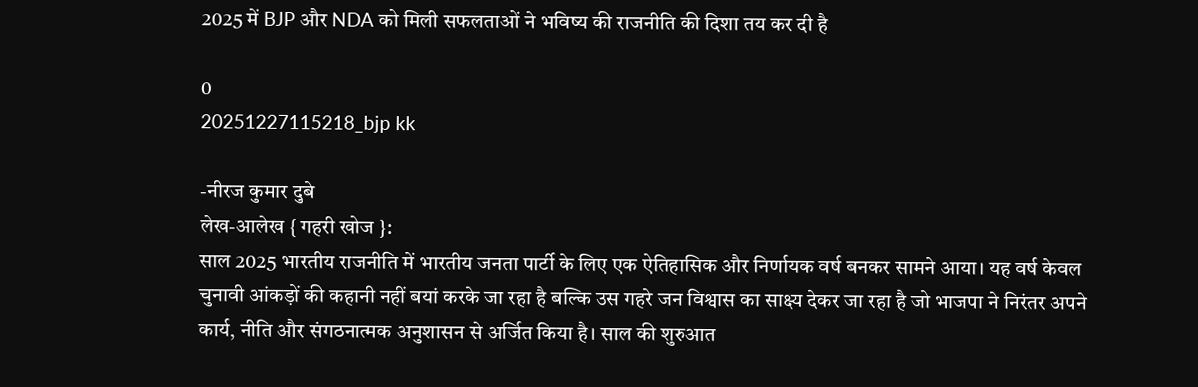2025 में BJP और NDA को मिली सफलताओं ने भविष्य की राजनीति की दिशा तय कर दी है

0
20251227115218_bjp kk

-नीरज कुमार दुबे
लेख-आलेख { गहरी खोज }:
साल 2025 भारतीय राजनीति में भारतीय जनता पार्टी के लिए एक ऐतिहासिक और निर्णायक वर्ष बनकर सामने आया। यह वर्ष केवल चुनावी आंकड़ों की कहानी नहीं बयां करके जा रहा है बल्कि उस गहरे जन विश्वास का साक्ष्य देकर जा रहा है जो भाजपा ने निरंतर अपने कार्य, नीति और संगठनात्मक अनुशासन से अर्जित किया है। साल की शुरुआत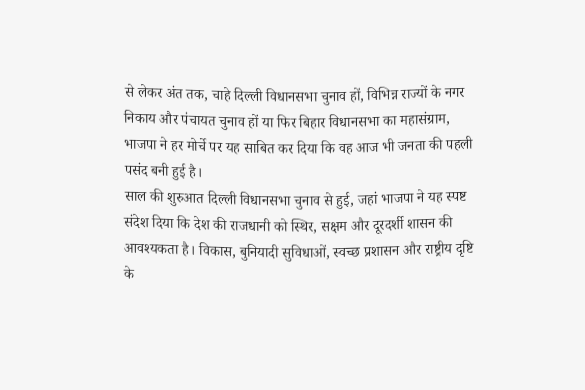से लेकर अंत तक, चाहे दिल्ली विधानसभा चुनाव हों, विभिन्न राज्यों के नगर निकाय और पंचायत चुनाव हों या फिर बिहार विधानसभा का महासंग्राम, भाजपा ने हर मोर्चे पर यह साबित कर दिया कि वह आज भी जनता की पहली पसंद बनी हुई है।
साल की शुरुआत दिल्ली विधानसभा चुनाव से हुई, जहां भाजपा ने यह स्पष्ट संदेश दिया कि देश की राजधानी को स्थिर, सक्षम और दूरदर्शी शासन की आवश्यकता है। विकास, बुनियादी सुविधाओं, स्वच्छ प्रशासन और राष्ट्रीय दृष्टि के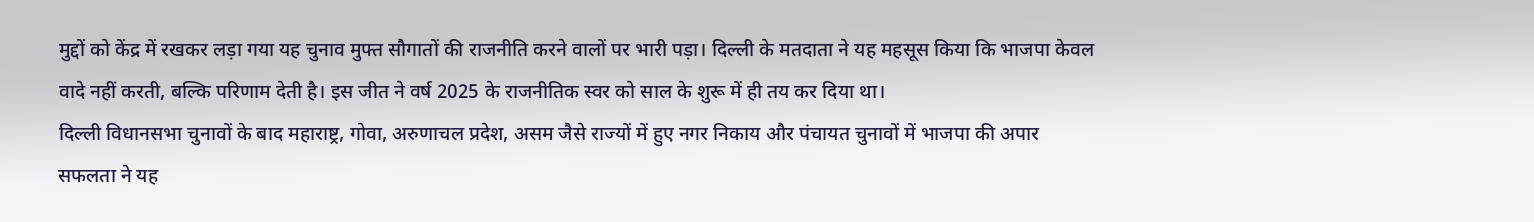मुद्दों को केंद्र में रखकर लड़ा गया यह चुनाव मुफ्त सौगातों की राजनीति करने वालों पर भारी पड़ा। दिल्ली के मतदाता ने यह महसूस किया कि भाजपा केवल वादे नहीं करती, बल्कि परिणाम देती है। इस जीत ने वर्ष 2025 के राजनीतिक स्वर को साल के शुरू में ही तय कर दिया था।
दिल्ली विधानसभा चुनावों के बाद महाराष्ट्र, गोवा, अरुणाचल प्रदेश, असम जैसे राज्यों में हुए नगर निकाय और पंचायत चुनावों में भाजपा की अपार सफलता ने यह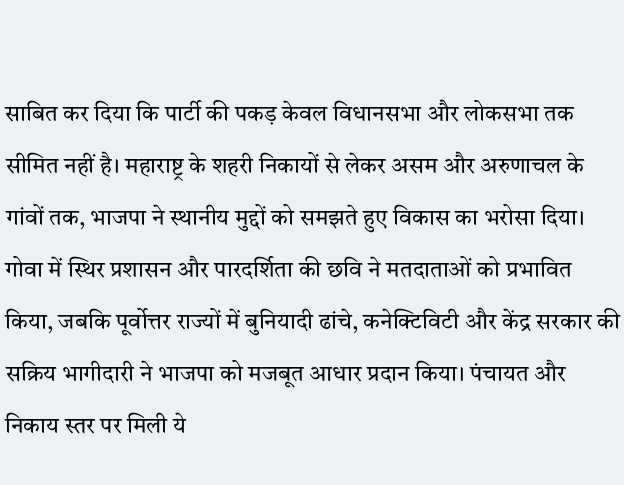साबित कर दिया कि पार्टी की पकड़ केवल विधानसभा और लोकसभा तक सीमित नहीं है। महाराष्ट्र के शहरी निकायों से लेकर असम और अरुणाचल के गांवों तक, भाजपा ने स्थानीय मुद्दों को समझते हुए विकास का भरोसा दिया। गोवा में स्थिर प्रशासन और पारदर्शिता की छवि ने मतदाताओं को प्रभावित किया, जबकि पूर्वोत्तर राज्यों में बुनियादी ढांचे, कनेक्टिविटी और केंद्र सरकार की सक्रिय भागीदारी ने भाजपा को मजबूत आधार प्रदान किया। पंचायत और निकाय स्तर पर मिली ये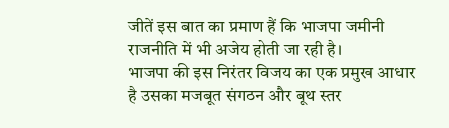जीतें इस बात का प्रमाण हैं कि भाजपा जमीनी राजनीति में भी अजेय होती जा रही है।
भाजपा की इस निरंतर विजय का एक प्रमुख आधार है उसका मजबूत संगठन और बूथ स्तर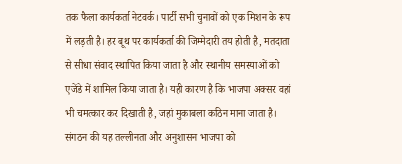तक फैला कार्यकर्ता नेटवर्क। पार्टी सभी चुनावों को एक मिशन के रूप में लड़ती है। हर बूथ पर कार्यकर्ता की जिम्मेदारी तय होती है, मतदाता से सीधा संवाद स्थापित किया जाता है और स्थानीय समस्याओं को एजेंडे में शामिल किया जाता है। यही कारण है कि भाजपा अक्सर वहां भी चमत्कार कर दिखाती है, जहां मुकाबला कठिन माना जाता है। संगठन की यह तल्लीनता और अनुशासन भाजपा को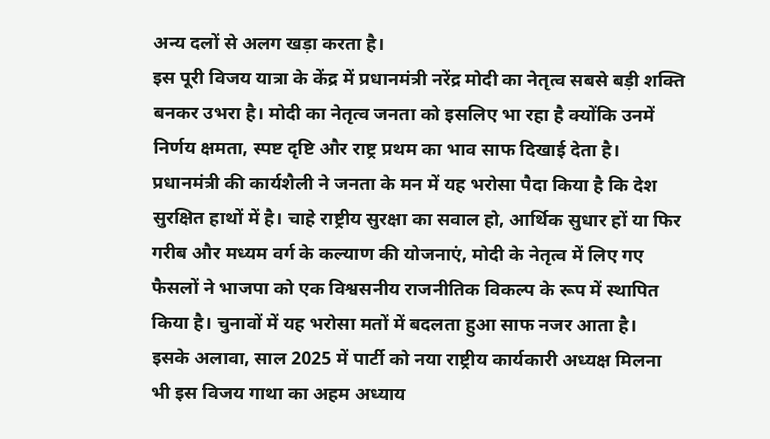अन्य दलों से अलग खड़ा करता है।
इस पूरी विजय यात्रा के केंद्र में प्रधानमंत्री नरेंद्र मोदी का नेतृत्व सबसे बड़ी शक्ति बनकर उभरा है। मोदी का नेतृत्व जनता को इसलिए भा रहा है क्योंकि उनमें निर्णय क्षमता, स्पष्ट दृष्टि और राष्ट्र प्रथम का भाव साफ दिखाई देता है। प्रधानमंत्री की कार्यशैली ने जनता के मन में यह भरोसा पैदा किया है कि देश सुरक्षित हाथों में है। चाहे राष्ट्रीय सुरक्षा का सवाल हो, आर्थिक सुधार हों या फिर गरीब और मध्यम वर्ग के कल्याण की योजनाएं, मोदी के नेतृत्व में लिए गए फैसलों ने भाजपा को एक विश्वसनीय राजनीतिक विकल्प के रूप में स्थापित किया है। चुनावों में यह भरोसा मतों में बदलता हुआ साफ नजर आता है।
इसके अलावा, साल 2025 में पार्टी को नया राष्ट्रीय कार्यकारी अध्यक्ष मिलना भी इस विजय गाथा का अहम अध्याय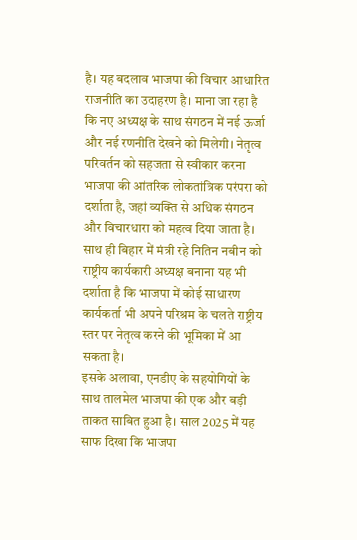है। यह बदलाव भाजपा की विचार आधारित राजनीति का उदाहरण है। माना जा रहा है कि नए अध्यक्ष के साथ संगठन में नई ऊर्जा और नई रणनीति देखने को मिलेगी। नेतृत्व परिवर्तन को सहजता से स्वीकार करना भाजपा की आंतरिक लोकतांत्रिक परंपरा को दर्शाता है, जहां व्यक्ति से अधिक संगठन और विचारधारा को महत्व दिया जाता है। साथ ही बिहार में मंत्री रहे नितिन नबीन को राष्ट्रीय कार्यकारी अध्यक्ष बनाना यह भी दर्शाता है कि भाजपा में कोई साधारण कार्यकर्ता भी अपने परिश्रम के चलते राष्ट्रीय स्तर पर नेतृत्व करने की भूमिका में आ सकता है।
इसके अलावा, एनडीए के सहयोगियों के साथ तालमेल भाजपा की एक और बड़ी ताकत साबित हुआ है। साल 2025 में यह साफ दिखा कि भाजपा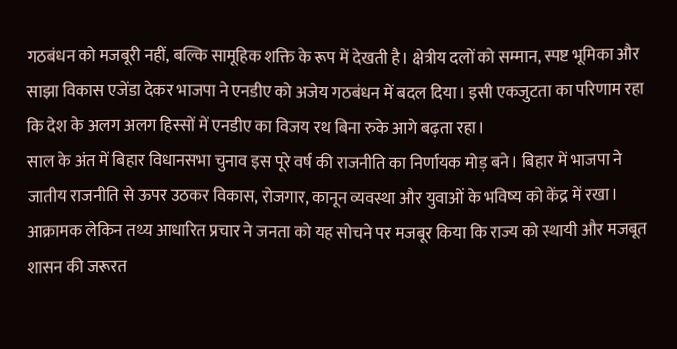गठबंधन को मजबूरी नहीं, बल्कि सामूहिक शक्ति के रूप में देखती है। क्षेत्रीय दलों को सम्मान, स्पष्ट भूमिका और साझा विकास एजेंडा देकर भाजपा ने एनडीए को अजेय गठबंधन में बदल दिया। इसी एकजुटता का परिणाम रहा कि देश के अलग अलग हिस्सों में एनडीए का विजय रथ बिना रुके आगे बढ़ता रहा।
साल के अंत में बिहार विधानसभा चुनाव इस पूरे वर्ष की राजनीति का निर्णायक मोड़ बने। बिहार में भाजपा ने जातीय राजनीति से ऊपर उठकर विकास, रोजगार, कानून व्यवस्था और युवाओं के भविष्य को केंद्र में रखा। आक्रामक लेकिन तथ्य आधारित प्रचार ने जनता को यह सोचने पर मजबूर किया कि राज्य को स्थायी और मजबूत शासन की जरूरत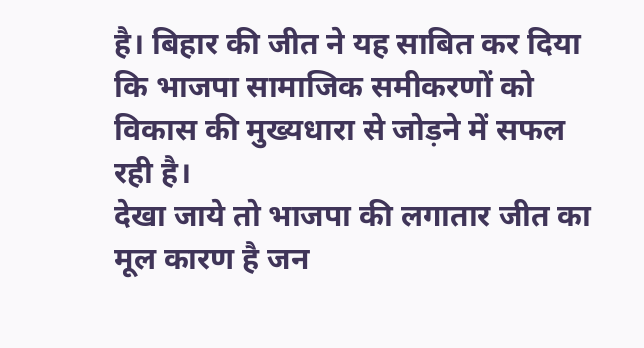है। बिहार की जीत ने यह साबित कर दिया कि भाजपा सामाजिक समीकरणों को विकास की मुख्यधारा से जोड़ने में सफल रही है।
देखा जाये तो भाजपा की लगातार जीत का मूल कारण है जन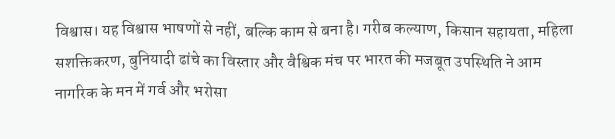विश्वास। यह विश्वास भाषणों से नहीं, बल्कि काम से बना है। गरीब कल्याण, किसान सहायता, महिला सशक्तिकरण, बुनियादी ढांचे का विस्तार और वैश्विक मंच पर भारत की मजबूत उपस्थिति ने आम नागरिक के मन में गर्व और भरोसा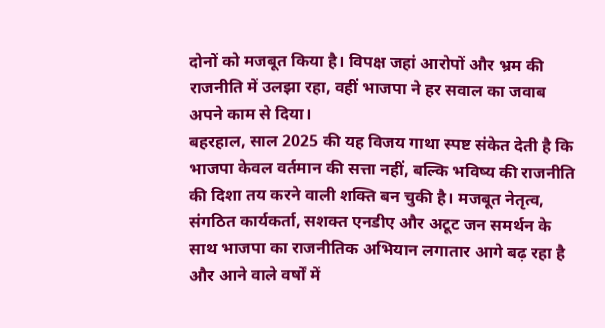दोनों को मजबूत किया है। विपक्ष जहां आरोपों और भ्रम की राजनीति में उलझा रहा, वहीं भाजपा ने हर सवाल का जवाब अपने काम से दिया।
बहरहाल, साल 2025 की यह विजय गाथा स्पष्ट संकेत देती है कि भाजपा केवल वर्तमान की सत्ता नहीं, बल्कि भविष्य की राजनीति की दिशा तय करने वाली शक्ति बन चुकी है। मजबूत नेतृत्व, संगठित कार्यकर्ता, सशक्त एनडीए और अटूट जन समर्थन के साथ भाजपा का राजनीतिक अभियान लगातार आगे बढ़ रहा है और आने वाले वर्षों में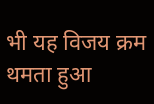भी यह विजय क्रम थमता हुआ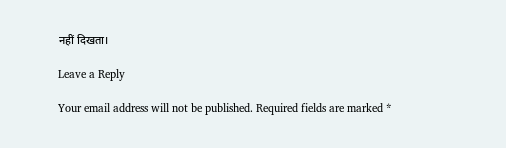नहीं दिखता।

Leave a Reply

Your email address will not be published. Required fields are marked *